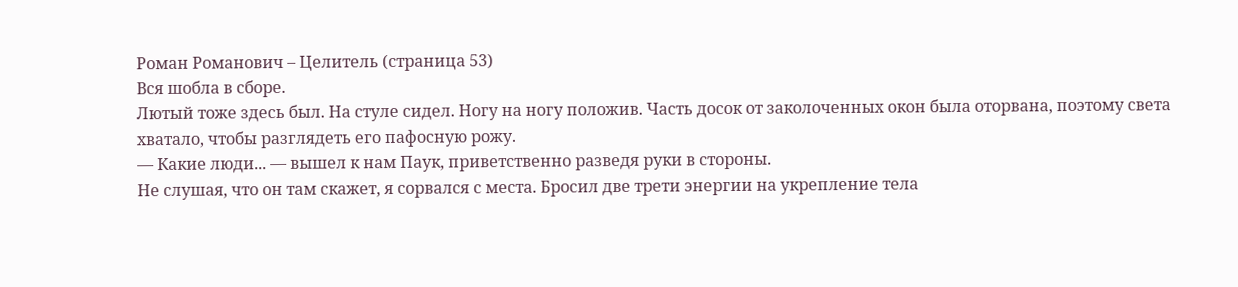Роман Романович – Целитель (страница 53)
Вся шобла в сборе.
Лютый тоже здесь был. На стуле сидел. Ногу на ногу положив. Часть досок от заколоченных окон была оторвана, поэтому света хватало, чтобы разглядеть его пафосную рожу.
— Какие люди... — вышел к нам Паук, приветственно разведя руки в стороны.
Не слушая, что он там скажет, я сорвался с места. Бросил две трети энергии на укрепление тела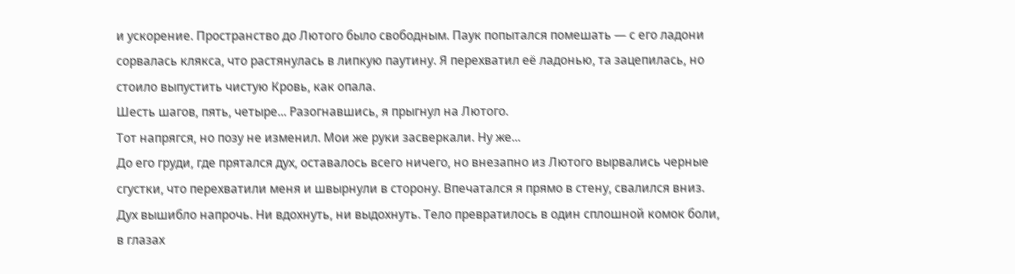и ускорение. Пространство до Лютого было свободным. Паук попытался помешать — с его ладони сорвалась клякса, что растянулась в липкую паутину. Я перехватил её ладонью, та зацепилась, но стоило выпустить чистую Кровь, как опала.
Шесть шагов, пять, четыре... Разогнавшись, я прыгнул на Лютого.
Тот напрягся, но позу не изменил. Мои же руки засверкали. Ну же...
До его груди, где прятался дух, оставалось всего ничего, но внезапно из Лютого вырвались черные сгустки, что перехватили меня и швырнули в сторону. Впечатался я прямо в стену, свалился вниз. Дух вышибло напрочь. Ни вдохнуть, ни выдохнуть. Тело превратилось в один сплошной комок боли, в глазах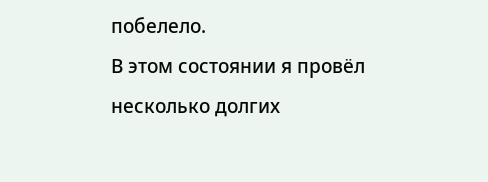побелело.
В этом состоянии я провёл несколько долгих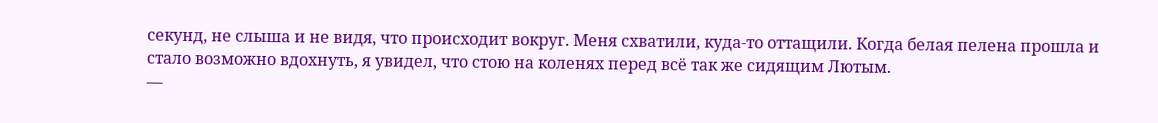секунд, не слыша и не видя, что происходит вокруг. Меня схватили, куда-то оттащили. Когда белая пелена прошла и стало возможно вдохнуть, я увидел, что стою на коленях перед всё так же сидящим Лютым.
—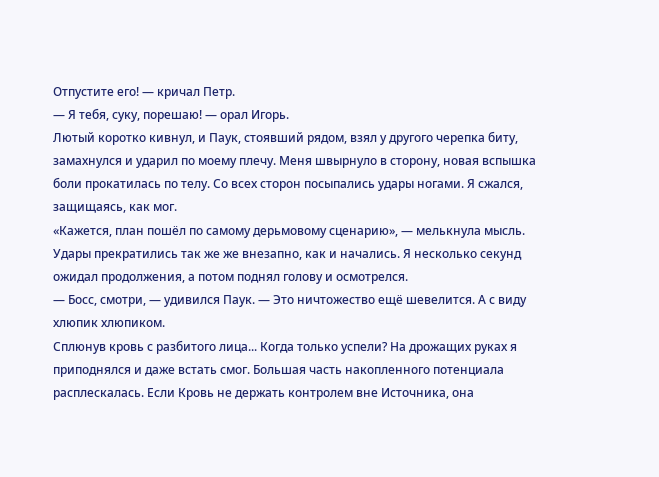Отпустите его! — кричал Петр.
— Я тебя, суку, порешаю! — орал Игорь.
Лютый коротко кивнул, и Паук, стоявший рядом, взял у другого черепка биту, замахнулся и ударил по моему плечу. Меня швырнуло в сторону, новая вспышка боли прокатилась по телу. Со всех сторон посыпались удары ногами. Я сжался, защищаясь, как мог.
«Кажется, план пошёл по самому дерьмовому сценарию», — мелькнула мысль.
Удары прекратились так же же внезапно, как и начались. Я несколько секунд ожидал продолжения, а потом поднял голову и осмотрелся.
— Босс, смотри, — удивился Паук. — Это ничтожество ещё шевелится. А с виду хлюпик хлюпиком.
Сплюнув кровь с разбитого лица... Когда только успели? На дрожащих руках я приподнялся и даже встать смог. Большая часть накопленного потенциала расплескалась. Если Кровь не держать контролем вне Источника, она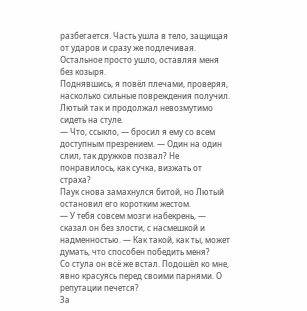разбегается. Часть ушла в тело, защищая от ударов и сразу же подлечивая. Остальное просто ушло, оставляя меня без козыря.
Поднявшись, я повёл плечами, проверяя, насколько сильные повреждения получил. Лютый так и продолжал невозмутимо сидеть на стуле.
— Что, ссыкло, — бросил я ему со всем доступным презрением. — Один на один слил, так дружков позвал? Не понравилось, как сучка, визжать от страха?
Паук снова замахнулся битой, но Лютый остановил его коротким жестом.
— У тебя совсем мозги набекрень, — сказал он без злости, с насмешкой и надменностью. — Как такой, как ты, может думать, что способен победить меня?
Со стула он всё же встал. Подошёл ко мне, явно красуясь перед своими парнями. О репутации печется?
За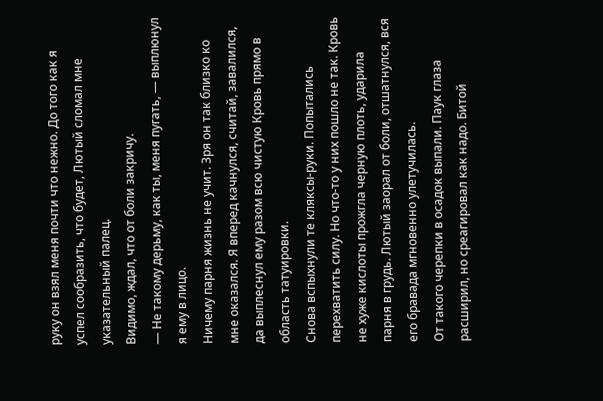руку он взял меня почти что нежно. До того как я успел сообразить, что будет, Лютый сломал мне указательный палец.
Видимо, ждал, что от боли закричу.
— Не такому дерьму, как ты, меня пугать, — выплюнул я ему в лицо.
Ничему парня жизнь не учит. Зря он так близко ко мне оказался. Я вперед качнулся, считай, завалился, да выплеснул ему разом всю чистую Кровь прямо в область татуировки.
Снова вспыхнули те кляксы-руки. Попытались перехватить силу. Но что-то у них пошло не так. Кровь не хуже кислоты прожгла черную плоть, ударила парня в грудь. Лютый заорал от боли, отшатнулся, вся его бравада мгновенно улетучилась.
От такого черепки в осадок выпали. Паук глаза расширил, но среагировал как надо. Битой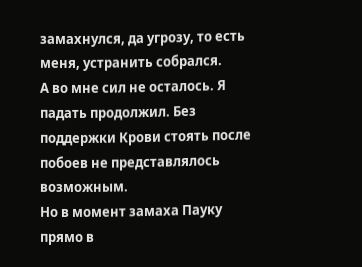замахнулся, да угрозу, то есть меня, устранить собрался.
А во мне сил не осталось. Я падать продолжил. Без поддержки Крови стоять после побоев не представлялось возможным.
Но в момент замаха Пауку прямо в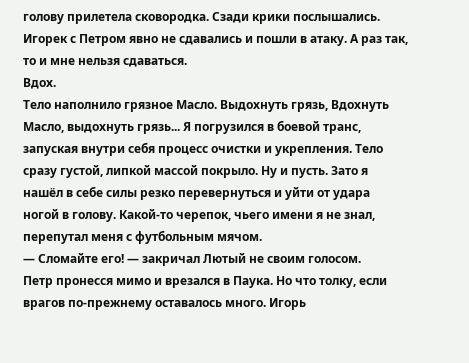голову прилетела сковородка. Сзади крики послышались. Игорек с Петром явно не сдавались и пошли в атаку. А раз так, то и мне нельзя сдаваться.
Вдох.
Тело наполнило грязное Масло. Выдохнуть грязь, Вдохнуть Масло, выдохнуть грязь... Я погрузился в боевой транс, запуская внутри себя процесс очистки и укрепления. Тело сразу густой, липкой массой покрыло. Ну и пусть. Зато я нашёл в себе силы резко перевернуться и уйти от удара ногой в голову. Какой-то черепок, чьего имени я не знал, перепутал меня с футбольным мячом.
— Сломайте его! — закричал Лютый не своим голосом.
Петр пронесся мимо и врезался в Паука. Но что толку, если врагов по-прежнему оставалось много. Игорь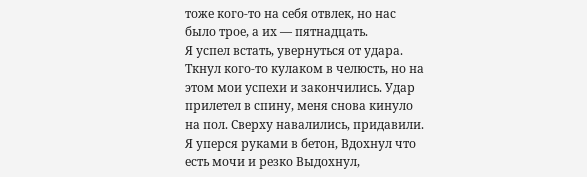тоже кого-то на себя отвлек, но нас было трое, а их — пятнадцать.
Я успел встать, увернуться от удара. Ткнул кого-то кулаком в челюсть, но на этом мои успехи и закончились. Удар прилетел в спину, меня снова кинуло на пол. Сверху навалились, придавили. Я уперся руками в бетон, Вдохнул что есть мочи и резко Выдохнул,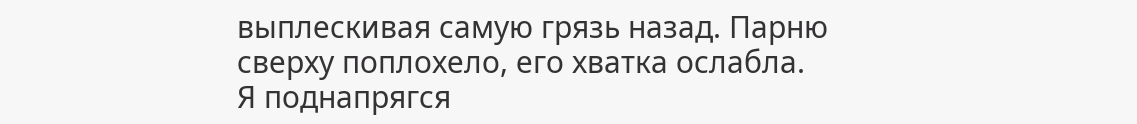выплескивая самую грязь назад. Парню сверху поплохело, его хватка ослабла. Я поднапрягся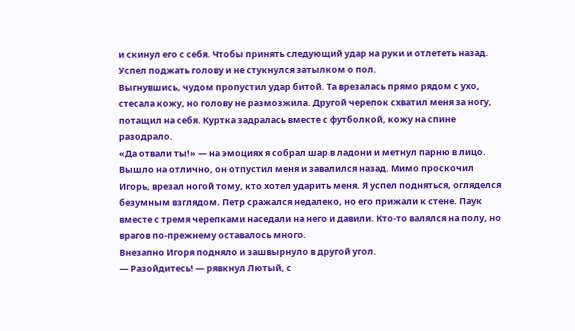и скинул его с себя. Чтобы принять следующий удар на руки и отлететь назад. Успел поджать голову и не стукнулся затылком о пол.
Выгнувшись, чудом пропустил удар битой. Та врезалась прямо рядом с ухо, стесала кожу, но голову не размозжила. Другой черепок схватил меня за ногу, потащил на себя. Куртка задралась вместе с футболкой, кожу на спине разодрало.
«Да отвали ты!» — на эмоциях я собрал шар в ладони и метнул парню в лицо.
Вышло на отлично, он отпустил меня и завалился назад. Мимо проскочил Игорь, врезал ногой тому, кто хотел ударить меня. Я успел подняться, огляделся безумным взглядом. Петр сражался недалеко, но его прижали к стене. Паук вместе с тремя черепками наседали на него и давили. Кто-то валялся на полу, но врагов по-прежнему оставалось много.
Внезапно Игоря подняло и зашвырнуло в другой угол.
— Разойдитесь! — рявкнул Лютый, с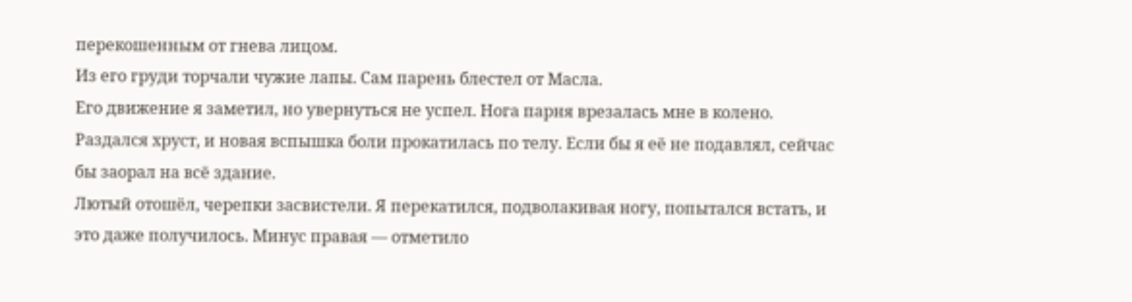перекошенным от гнева лицом.
Из его груди торчали чужие лапы. Сам парень блестел от Масла.
Его движение я заметил, но увернуться не успел. Нога парня врезалась мне в колено. Раздался хруст, и новая вспышка боли прокатилась по телу. Если бы я её не подавлял, сейчас бы заорал на всё здание.
Лютый отошёл, черепки засвистели. Я перекатился, подволакивая ногу, попытался встать, и это даже получилось. Минус правая — отметило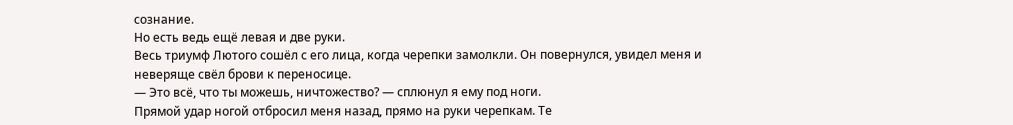сознание.
Но есть ведь ещё левая и две руки.
Весь триумф Лютого сошёл с его лица, когда черепки замолкли. Он повернулся, увидел меня и неверяще свёл брови к переносице.
— Это всё, что ты можешь, ничтожество? — сплюнул я ему под ноги.
Прямой удар ногой отбросил меня назад, прямо на руки черепкам. Те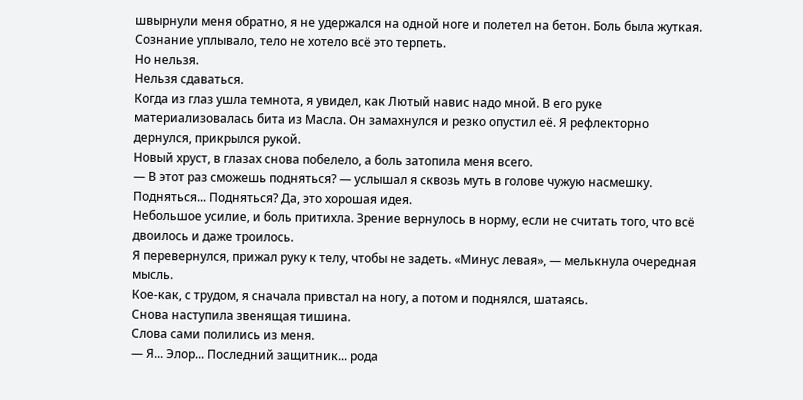швырнули меня обратно, я не удержался на одной ноге и полетел на бетон. Боль была жуткая. Сознание уплывало, тело не хотело всё это терпеть.
Но нельзя.
Нельзя сдаваться.
Когда из глаз ушла темнота, я увидел, как Лютый навис надо мной. В его руке материализовалась бита из Масла. Он замахнулся и резко опустил её. Я рефлекторно дернулся, прикрылся рукой.
Новый хруст, в глазах снова побелело, а боль затопила меня всего.
— В этот раз сможешь подняться? — услышал я сквозь муть в голове чужую насмешку.
Подняться... Подняться? Да, это хорошая идея.
Небольшое усилие, и боль притихла. Зрение вернулось в норму, если не считать того, что всё двоилось и даже троилось.
Я перевернулся, прижал руку к телу, чтобы не задеть. «Минус левая», — мелькнула очередная мысль.
Кое-как, с трудом, я сначала привстал на ногу, а потом и поднялся, шатаясь.
Снова наступила звенящая тишина.
Слова сами полились из меня.
— Я... Элор... Последний защитник... рода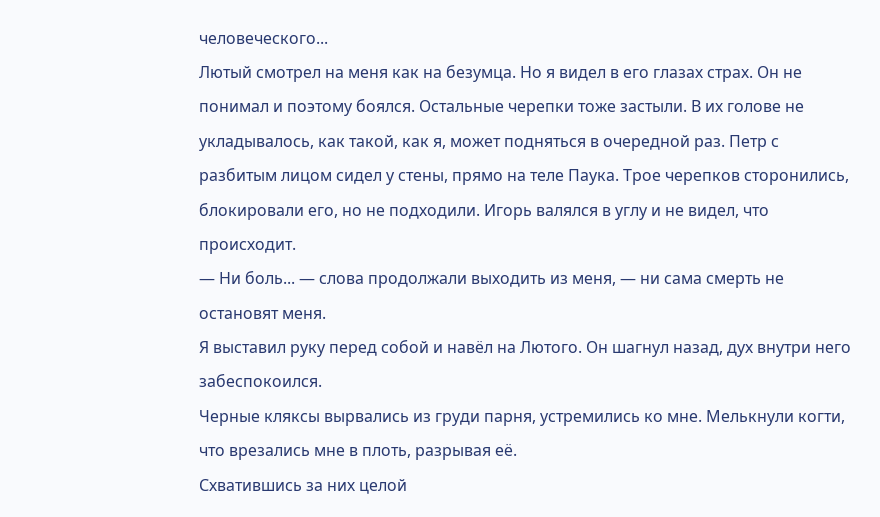человеческого...
Лютый смотрел на меня как на безумца. Но я видел в его глазах страх. Он не понимал и поэтому боялся. Остальные черепки тоже застыли. В их голове не укладывалось, как такой, как я, может подняться в очередной раз. Петр с разбитым лицом сидел у стены, прямо на теле Паука. Трое черепков сторонились, блокировали его, но не подходили. Игорь валялся в углу и не видел, что происходит.
— Ни боль... — слова продолжали выходить из меня, — ни сама смерть не остановят меня.
Я выставил руку перед собой и навёл на Лютого. Он шагнул назад, дух внутри него забеспокоился.
Черные кляксы вырвались из груди парня, устремились ко мне. Мелькнули когти, что врезались мне в плоть, разрывая её.
Схватившись за них целой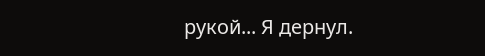рукой... Я дернул.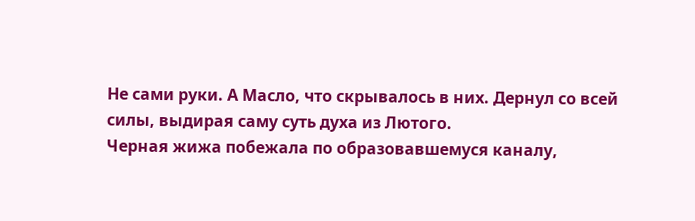Не сами руки. А Масло, что скрывалось в них. Дернул со всей силы, выдирая саму суть духа из Лютого.
Черная жижа побежала по образовавшемуся каналу,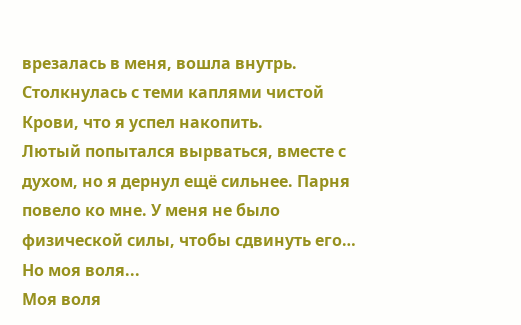врезалась в меня, вошла внутрь. Столкнулась с теми каплями чистой Крови, что я успел накопить.
Лютый попытался вырваться, вместе с духом, но я дернул ещё сильнее. Парня повело ко мне. У меня не было физической силы, чтобы сдвинуть его… Но моя воля...
Моя воля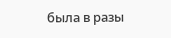была в разы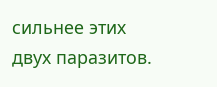сильнее этих двух паразитов.